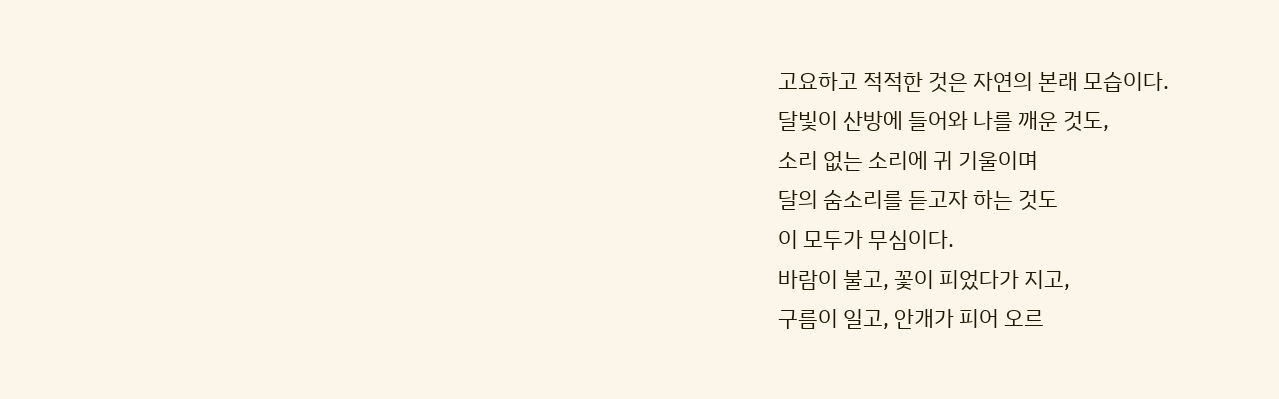고요하고 적적한 것은 자연의 본래 모습이다.
달빛이 산방에 들어와 나를 깨운 것도,
소리 없는 소리에 귀 기울이며
달의 숨소리를 듣고자 하는 것도
이 모두가 무심이다.
바람이 불고, 꽃이 피었다가 지고,
구름이 일고, 안개가 피어 오르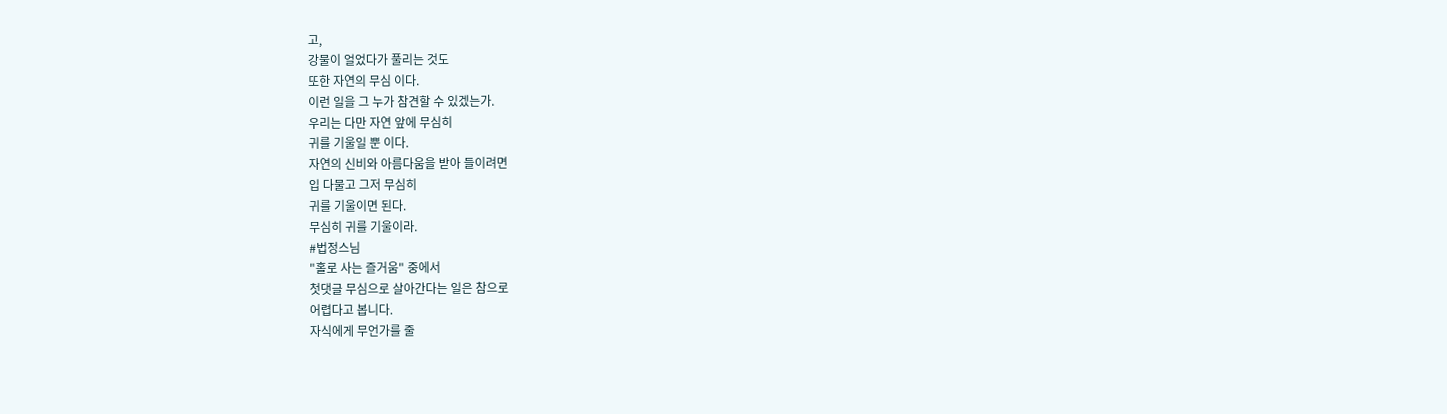고,
강물이 얼었다가 풀리는 것도
또한 자연의 무심 이다.
이런 일을 그 누가 참견할 수 있겠는가.
우리는 다만 자연 앞에 무심히
귀를 기울일 뿐 이다.
자연의 신비와 아름다움을 받아 들이려면
입 다물고 그저 무심히
귀를 기울이면 된다.
무심히 귀를 기울이라.
#법정스님
"홀로 사는 즐거움" 중에서
첫댓글 무심으로 살아간다는 일은 참으로
어렵다고 봅니다.
자식에게 무언가를 줄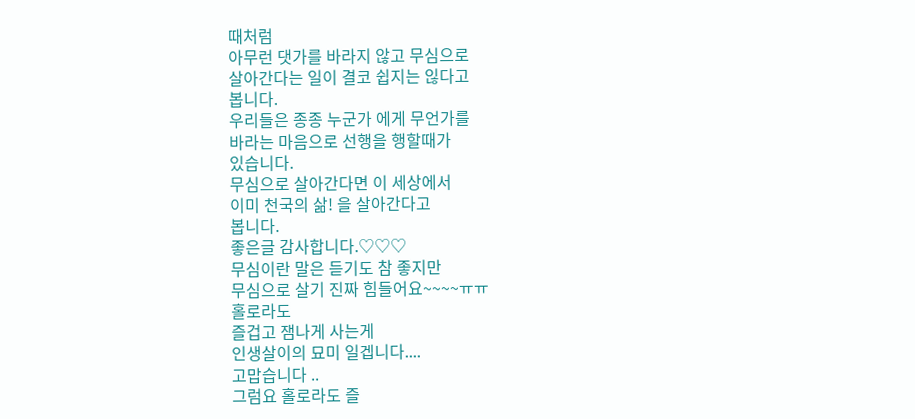때처럼
아무런 댓가를 바라지 않고 무심으로
살아간다는 일이 결코 쉽지는 읺다고
봅니다.
우리들은 종종 누군가 에게 무언가를
바라는 마음으로 선행을 행할때가
있습니다.
무심으로 살아간다면 이 세상에서
이미 천국의 삶! 을 살아간다고
봅니다.
좋은글 감사합니다.♡♡♡
무심이란 말은 듣기도 참 좋지만
무심으로 살기 진짜 힘들어요~~~~ㅠㅠ
홀로라도
즐겁고 잼나게 사는게
인생살이의 묘미 일겝니다....
고맙습니다 ..
그럼요 홀로라도 즐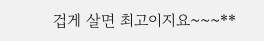겁게 살면 최고이지요~~~**